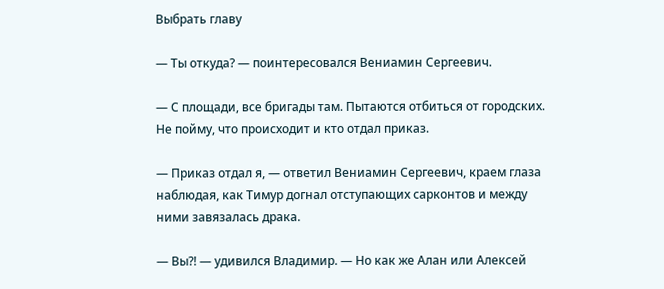Выбрать главу

— Ты откуда? — поинтересовался Вениамин Сергеевич.

— С площади, все бригады там. Пытаются отбиться от городских. Не пойму, что происходит и кто отдал приказ.

— Приказ отдал я, — ответил Вениамин Сергеевич, краем глаза наблюдая, как Тимур догнал отступающих сарконтов и между ними завязалась драка.

— Вы?! — удивился Владимир. — Но как же Алан или Алексей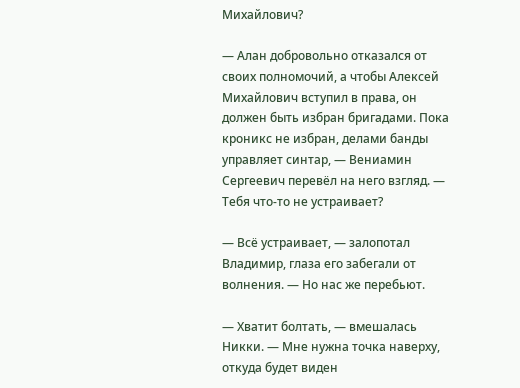Михайлович?

— Алан добровольно отказался от своих полномочий, а чтобы Алексей Михайлович вступил в права, он должен быть избран бригадами. Пока кроникс не избран, делами банды управляет синтар, — Вениамин Сергеевич перевёл на него взгляд. — Тебя что-то не устраивает?

— Всё устраивает, — залопотал Владимир, глаза его забегали от волнения. — Но нас же перебьют.

— Хватит болтать, — вмешалась Никки. — Мне нужна точка наверху, откуда будет виден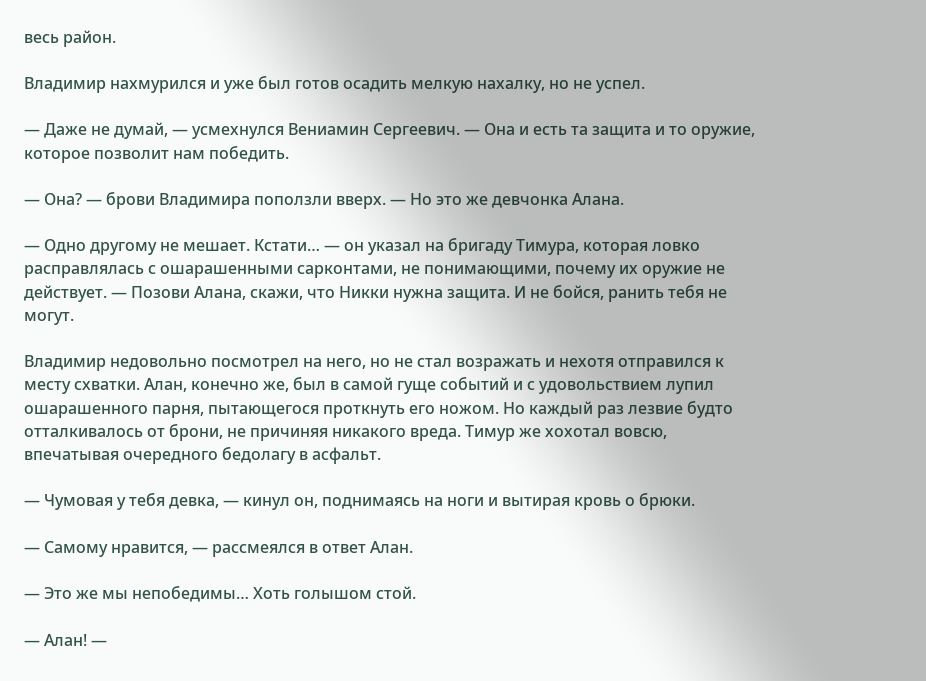весь район.

Владимир нахмурился и уже был готов осадить мелкую нахалку, но не успел.

— Даже не думай, — усмехнулся Вениамин Сергеевич. — Она и есть та защита и то оружие, которое позволит нам победить.

— Она? — брови Владимира поползли вверх. — Но это же девчонка Алана.

— Одно другому не мешает. Кстати… — он указал на бригаду Тимура, которая ловко расправлялась с ошарашенными сарконтами, не понимающими, почему их оружие не действует. — Позови Алана, скажи, что Никки нужна защита. И не бойся, ранить тебя не могут.

Владимир недовольно посмотрел на него, но не стал возражать и нехотя отправился к месту схватки. Алан, конечно же, был в самой гуще событий и с удовольствием лупил ошарашенного парня, пытающегося проткнуть его ножом. Но каждый раз лезвие будто отталкивалось от брони, не причиняя никакого вреда. Тимур же хохотал вовсю, впечатывая очередного бедолагу в асфальт.

— Чумовая у тебя девка, — кинул он, поднимаясь на ноги и вытирая кровь о брюки.

— Самому нравится, — рассмеялся в ответ Алан.

— Это же мы непобедимы… Хоть голышом стой.

— Алан! —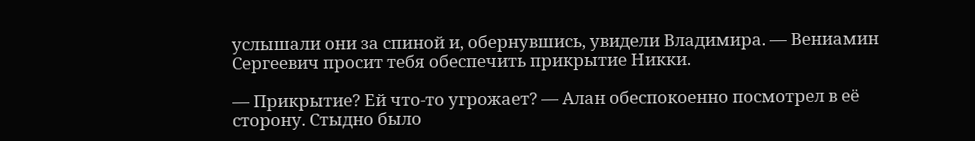услышали они за спиной и, обернувшись, увидели Владимира. — Вениамин Сергеевич просит тебя обеспечить прикрытие Никки.

— Прикрытие? Ей что-то угрожает? — Алан обеспокоенно посмотрел в её сторону. Стыдно было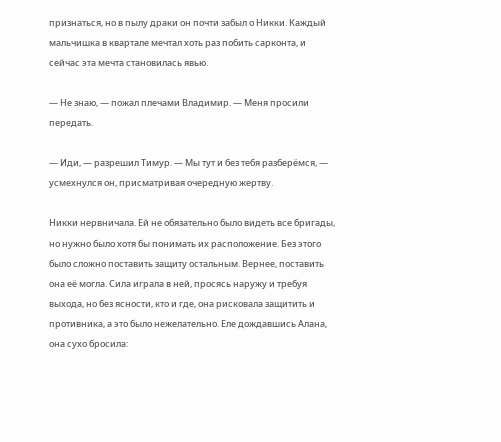признаться, но в пылу драки он почти забыл о Никки. Каждый мальчишка в квартале мечтал хоть раз побить сарконта, и сейчас эта мечта становилась явью.

— Не знаю, — пожал плечами Владимир. — Меня просили передать.

— Иди, — разрешил Тимур. — Мы тут и без тебя разберёмся, — усмехнулся он, присматривая очередную жертву.

Никки нервничала. Ей не обязательно было видеть все бригады, но нужно было хотя бы понимать их расположение. Без этого было сложно поставить защиту остальным. Вернее, поставить она её могла. Сила играла в ней, просясь наружу и требуя выхода, но без ясности, кто и где, она рисковала защитить и противника, а это было нежелательно. Еле дождавшись Алана, она сухо бросила: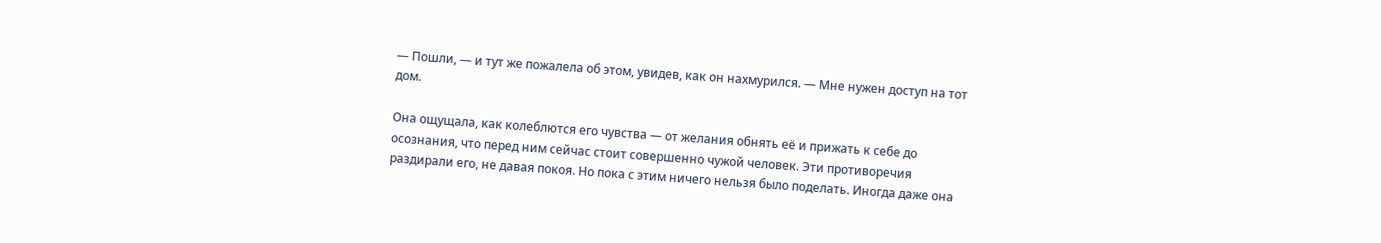— Пошли, — и тут же пожалела об этом, увидев, как он нахмурился. — Мне нужен доступ на тот дом.

Она ощущала, как колеблются его чувства — от желания обнять её и прижать к себе до осознания, что перед ним сейчас стоит совершенно чужой человек. Эти противоречия раздирали его, не давая покоя. Но пока с этим ничего нельзя было поделать. Иногда даже она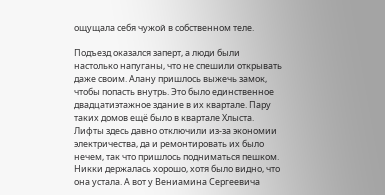ощущала себя чужой в собственном теле.

Подъезд оказался заперт, а люди были настолько напуганы, что не спешили открывать даже своим. Алану пришлось выжечь замок, чтобы попасть внутрь. Это было единственное двадцатиэтажное здание в их квартале. Пару таких домов ещё было в квартале Хлыста. Лифты здесь давно отключили из-за экономии электричества, да и ремонтировать их было нечем, так что пришлось подниматься пешком. Никки держалась хорошо, хотя было видно, что она устала. А вот у Вениамина Сергеевича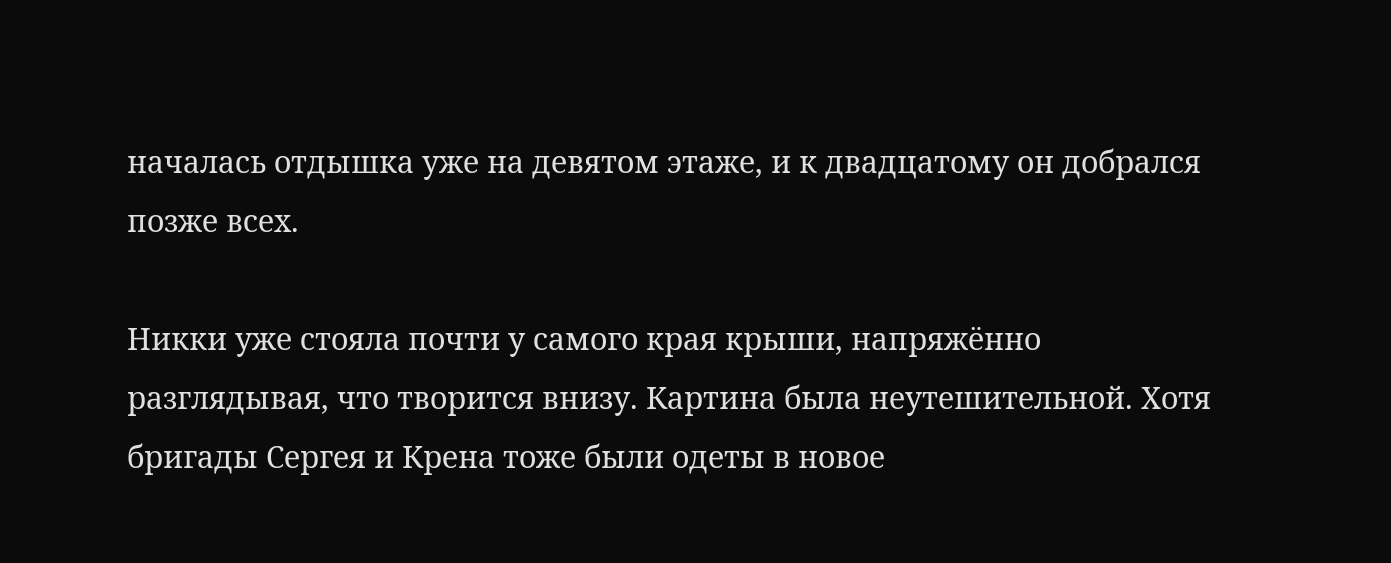началась отдышка уже на девятом этаже, и к двадцатому он добрался позже всех.

Никки уже стояла почти у самого края крыши, напряжённо разглядывая, что творится внизу. Картина была неутешительной. Хотя бригады Сергея и Крена тоже были одеты в новое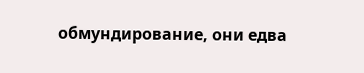обмундирование, они едва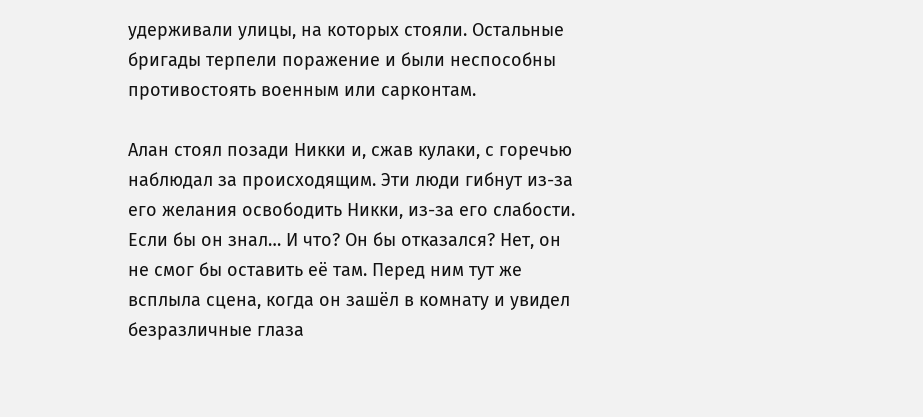удерживали улицы, на которых стояли. Остальные бригады терпели поражение и были неспособны противостоять военным или сарконтам.

Алан стоял позади Никки и, сжав кулаки, с горечью наблюдал за происходящим. Эти люди гибнут из-за его желания освободить Никки, из-за его слабости. Если бы он знал… И что? Он бы отказался? Нет, он не смог бы оставить её там. Перед ним тут же всплыла сцена, когда он зашёл в комнату и увидел безразличные глаза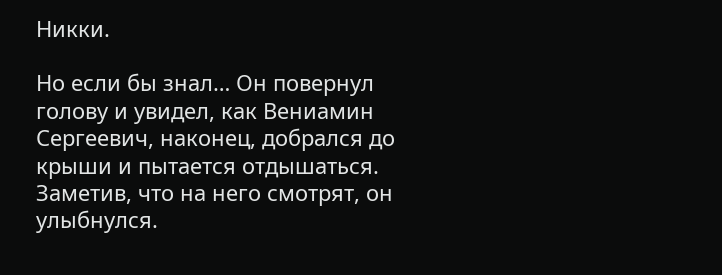Никки.

Но если бы знал… Он повернул голову и увидел, как Вениамин Сергеевич, наконец, добрался до крыши и пытается отдышаться. Заметив, что на него смотрят, он улыбнулся.